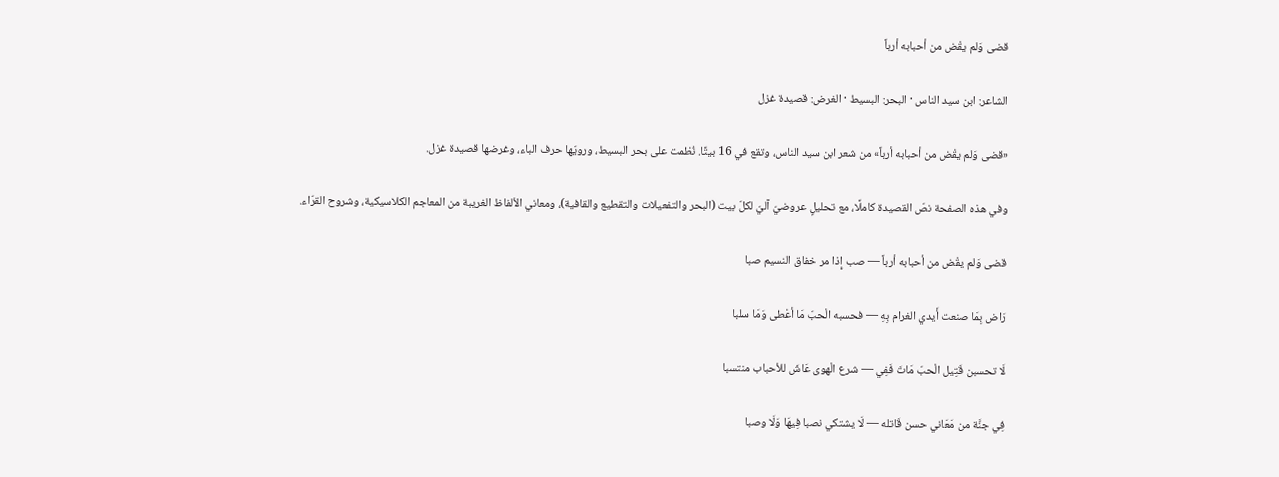قضى وَلم يقْض من أحبابه أرباً

الشاعر: ابن سيد الناس · البحر: البسيط · الغرض: قصيدة غزل

«قضى وَلم يقْض من أحبابه أرباً» من شعر ابن سيد الناس، وتقع في 16 بيتًا. نُظمت على بحر البسيط، ورويّها حرف الباء، وغرضها قصيدة غزل.

وفي هذه الصفحة نصّ القصيدة كاملًا، مع تحليلٍ عروضيّ آليّ لكلّ بيت (البحر والتفعيلات والتقطيع والقافية)، ومعاني الألفاظ الغريبة من المعاجم الكلاسيكية، وشروح القرّاء.

قضى وَلم يقْض من أحبابه أرباً — صب إِذا مر خفاق النسيم صبا

رَاض بِمَا صنعت أَيدي الغرام بِهِ — فحسبه الْحبّ مَا أعْطى وَمَا سلبا

لَا تحسبن قَتِيل الْحبّ مَاتَ فَفِي — شرع الْهوى عَاشَ للأحباب منتسبا

فِي جنَّة من مَعَاني حسن قَاتله — لَا يشتكي نصبا فِيهَا وَلَا وصبا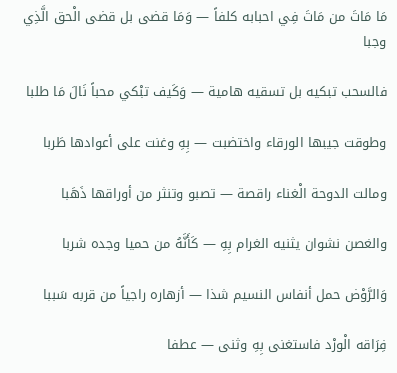مَا مَاتَ من مَاتَ فِي احبابه كلفاً — وَمَا قضى بل قضى الْحق الَّذِي وجبا

فالسحب تبكيه بل تسقيه هامية — وَكَيف تبْكي محباً نَالَ مَا طلبا

وطوقت جيبها الورقاء واختضبت — بِهِ وغنت على أعوادها طَربا

ومالت الدوحة الْغناء راقصة — تصبو وتنثر من أوراقها ذَهَبا

والغصن نشوان يثنيه الغرام بِهِ — كَأَنَّهُ من حميا وجده شربا

وَالرَّوْض حمل أنفاس النسيم شذا — أزهاره راجياً من قربه سَببا

فِرَاقه الْورْد فاستغنى بِهِ وثنى — عطفا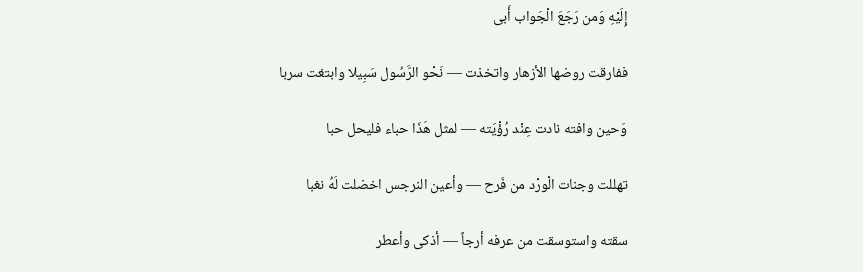إِلَيْهِ وَمن رَجَعَ الْجَواب أَبى

ففارقت روضها الأزهار واتخذت — نَحْو الرَّسُول سَبِيلا وابتغت سربا

وَحين وافته نادت عِنْد رُؤْيَته — لمثل هَذَا حباء فليحل حبا

تهللت وجنات الْورْد من فَرح — وأعين النرجس اخضلت لَهُ نغبا

سقته واستوسقت من عرفه أرجاً — أذكى وأعطر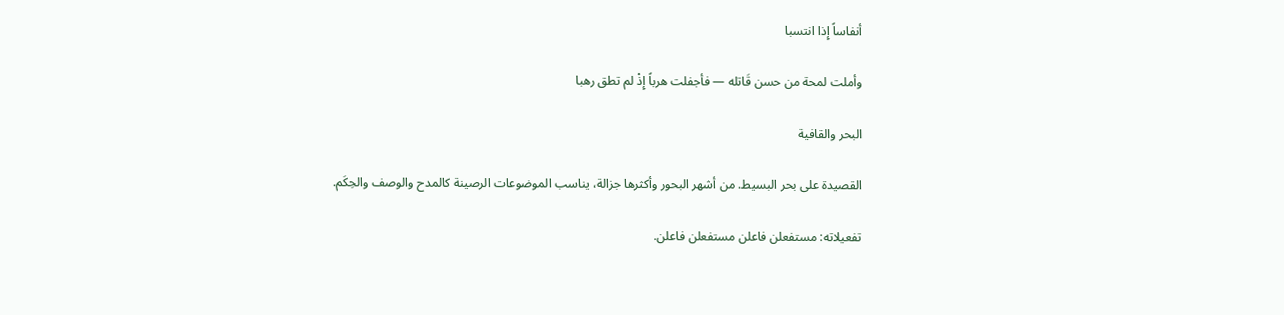أنفاساً إِذا انتسبا

وأملت لمحة من حسن قَاتله — فأجفلت هرباً إِذْ لم تطق رهبا

البحر والقافية

القصيدة على بحر البسيط. من أشهر البحور وأكثرها جزالة، يناسب الموضوعات الرصينة كالمدح والوصف والحِكَم.

تفعيلاته: مستفعلن فاعلن مستفعلن فاعلن.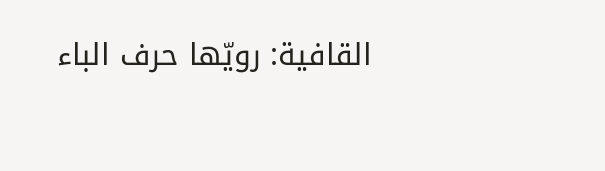القافية: رويّها حرف الباء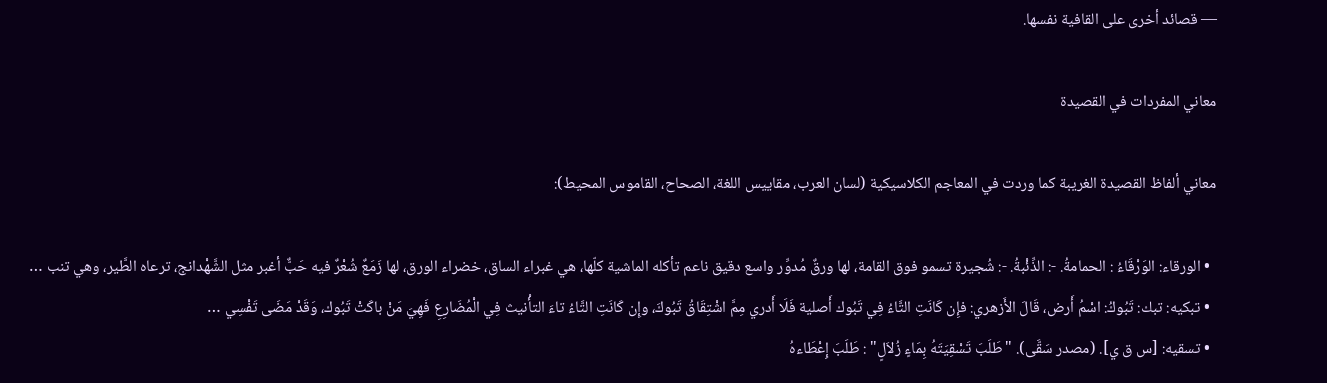— قصائد أخرى على القافية نفسها.

معاني المفردات في القصيدة

معاني ألفاظ القصيدة الغريبة كما وردت في المعاجم الكلاسيكية (لسان العرب، مقاييس اللغة، الصحاح، القاموس المحيط):

  • الورقاء: الوَرْقَاءُ : الحمامةُ. -: الذِّئْبةُ. -: شُجيرة تسمو فوق القامة، لها ورقٌ مُدوِّر واسع دقيق ناعم تأكله الماشية كلّها، هي غبراء الساق، خضراء الورق، لها زَمَعٌ شُعْرٌ فيه حَبٌّ أغبر مثل الشَّهْدانج، ترعاه الطَّير، وهي تنب …
  • تبكيه: تبك: تَبُوكُ: اسْمُ أَرض، قَالَ الأَزهري: فإِن كَانَتِ التَّاءُ فِي تَبُوك أَصلية فَلَا أَدري مِمَّ اشْتِقَاقُ تَبُوكَ، وإِن كَانَتِ التَّاءُ تاءَ التأْنيث فِي الْمُضَارِعِ فَهِيَ مَنْ باكَتْ تَبُوك، وَقَدْ مَضَى تَفْسِي …
  • تسقيه: [س ق ي]. (مصدر سَقَّى). "طَلَبَ تَسْقِيَتَهُ بِمَاءٍ زُلاَلٍ" : طَلَبَ إِعْطَاءهُ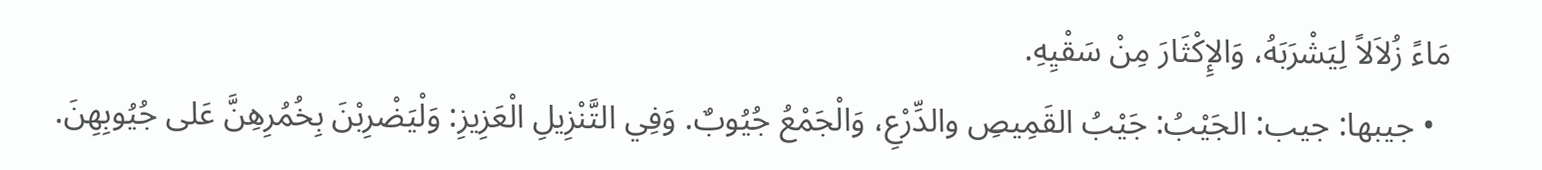مَاءً زُلاَلاً لِيَشْرَبَهُ، وَالإِكْثَارَ مِنْ سَقْيِهِ.
  • جيبها: جيب: الجَيْبُ: جَيْبُ القَمِيصِ والدِّرْعِ، وَالْجَمْعُ جُيُوبٌ. وَفِي التَّنْزِيلِ الْعَزِيزِ: وَلْيَضْرِبْنَ بِخُمُرِهِنَّ عَلى جُيُوبِهِنَ.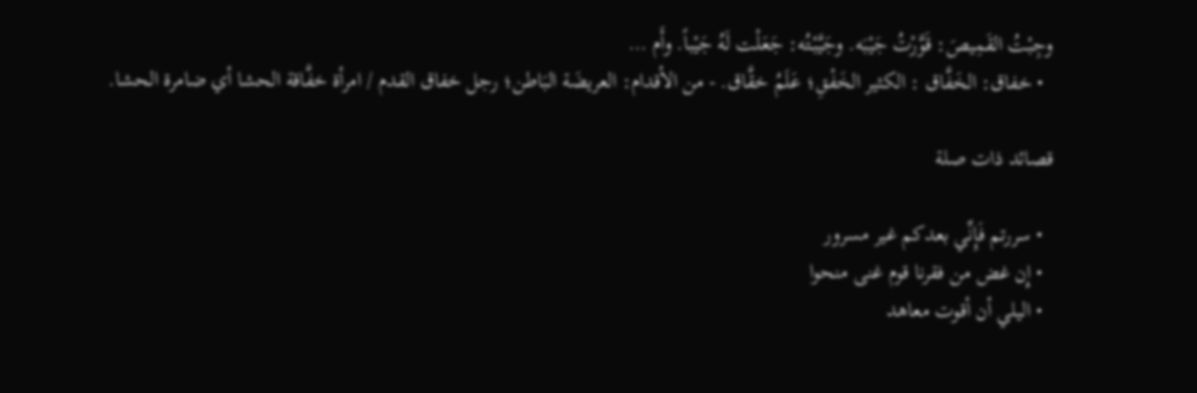وجِبْتُ القَمِيصَ: قَوَّرْتُ جَيْبَه. وجَيَّبْتُه: جَعَلْت لَهُ جَيْباً. وأَم …
  • خفاق: الخَفَّاق : الكثير الخَفْقِ؛ عَلَمُ خقَّاق. - من الأقدام: العريضَة البَاطن؛ رجل خفاق القدم / امرأة خفَّاقة الحشا أي ضامرة الحشا.

قصائد ذات صلة

  • سررتم فَإِنِّي بعدكم غير مسرور
  • إِن غض من فقرنا قوم غنى منحوا
  • اليلي أن أقوت معاهد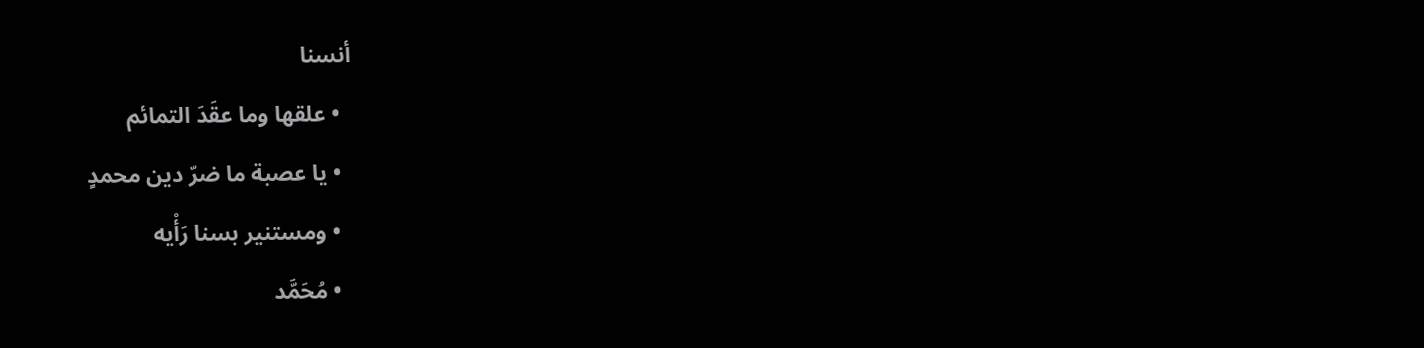أنسنا
  • علقها وما عقَدَ التمائم
  • يا عصبة ما ضرّ دين محمدٍ
  • ومستنير بسنا رَأْيه
  • مُحَمَّد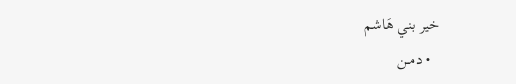خير بني هَاشم
  • دمــن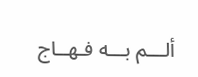ألـــم بـــه فـهــاج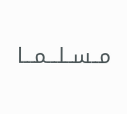مــســلـــمـــا